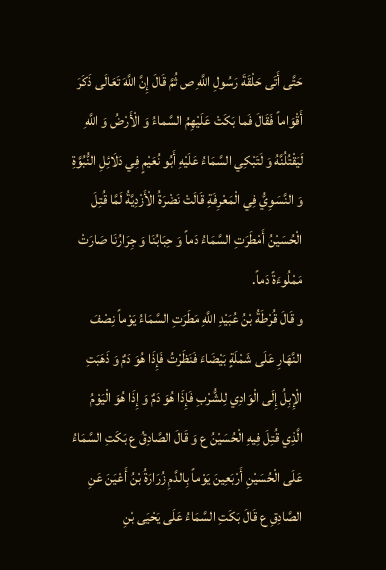حَتَّى أَتَى حَلْقَةَ رَسُولِ اللَّهِ ص ثُمَّ قَالَ إِنَّ اللَّهَ تَعَالَى ذَكَرَ أَقْوَاماً فَقَالَ فَما بَكَتْ عَلَيْهِمُ السَّماءُ وَ الْأَرْضُ وَ اللَّهِ لَيَقْتُلُنَّهُ وَ لَتَبْكِي السَّمَاءُ عَلَيْهِ أَبُو نُعَيْمٍ فِي دَلَائِلِ النُّبُوَّةِ وَ النَّسَوِيُّ فِي الْمَعْرِفَةِ قَالَتْ نَضْرَةُ الْأَزْدِيَّةُ لَمَّا قُتِلَ الْحُسَيْنُ أَمْطَرَتِ السَّمَاءُ دَماً وَ حِبَابُنَا وَ جِرَارُنَا صَارَتْ مَمْلُوءَةً دَماً.
و قَالَ قُرْطَةُ بْنُ عُبَيْدِ اللَّهِ مَطَرَتِ السَّمَاءُ يَوْماً نِصْفَ النَّهَارِ عَلَى شَمْلَةٍ بَيْضَاءَ فَنَظَرْتُ فَإِذَا هُوَ دَمٌ وَ ذَهَبَتِ الْإِبِلُ إِلَى الْوَادِي لِلشُّرْبِ فَإِذَا هُوَ دَمٌ وَ إِذَا هُوَ الْيَوْمُ الَّذِي قُتِلَ فِيهِ الْحُسَيْنُ ع وَ قَالَ الصَّادِقُ ع بَكَتِ السَّمَاءُ عَلَى الْحُسَيْنِ أَرْبَعِينَ يَوْماً بِالدَّمِ زُرَارَةُ بْنُ أَعْيَنَ عَنِ الصَّادِقِ ع قَالَ بَكَتِ السَّمَاءُ عَلَى يَحْيَى بْنِ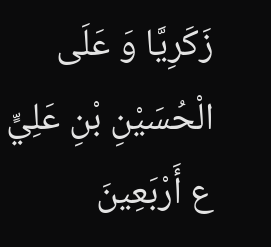زَكَرِيَّا وَ عَلَى الْحُسَيْنِ بْنِ عَلِيٍّ ع أَرْبَعِينَ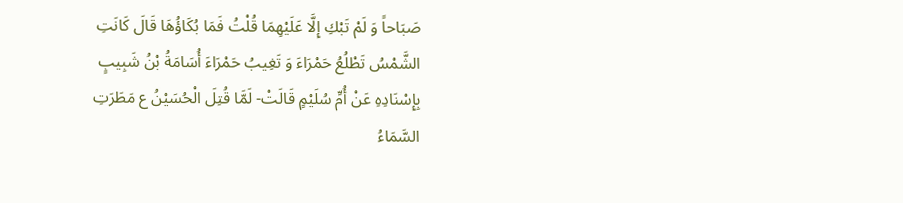صَبَاحاً وَ لَمْ تَبْكِ إِلَّا عَلَيْهِمَا قُلْتُ فَمَا بُكَاؤُهَا قَالَ كَانَتِ الشَّمْسُ تَطْلُعُ حَمْرَاءَ وَ تَغِيبُ حَمْرَاءَ أُسَامَةُ بْنُ شَبِيبٍ بِإِسْنَادِهِ عَنْ أُمِّ سُلَيْمٍ قَالَتْ- لَمَّا قُتِلَ الْحُسَيْنُ ع مَطَرَتِ السَّمَاءُ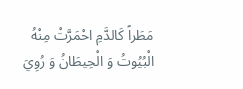مَطَراً كَالدَّمِ احْمَرَّتْ مِنْهُ الْبُيُوتُ وَ الْحِيطَانُ وَ رُوِيَ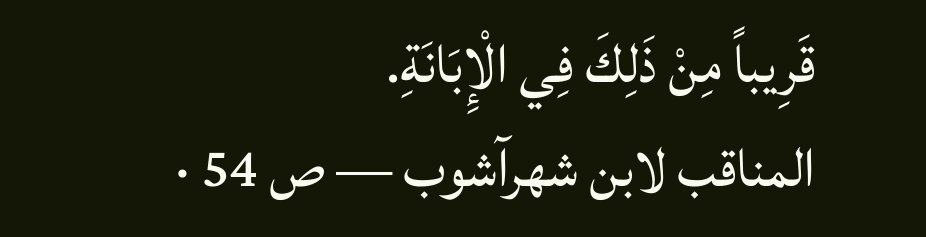قَرِيباً مِنْ ذَلِكَ فِي الْإِبَانَةِ.
المناقب لابن شهرآشوب — ص 54 ·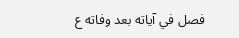فصل في آياته بعد وفاته ع